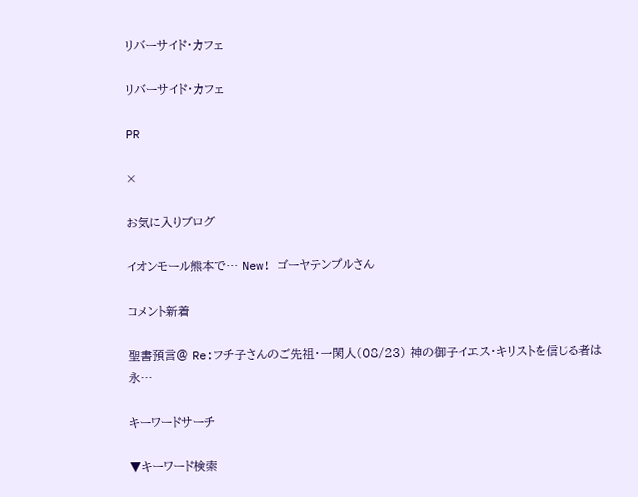リバーサイド・カフェ

リバーサイド・カフェ

PR

×

お気に入りブログ

イオンモール熊本で… New! ゴーヤテンプルさん

コメント新着

聖書預言@ Re:フチ子さんのご先祖・一閑人(08/23) 神の御子イエス・キリストを信じる者は永…

キーワードサーチ

▼キーワード検索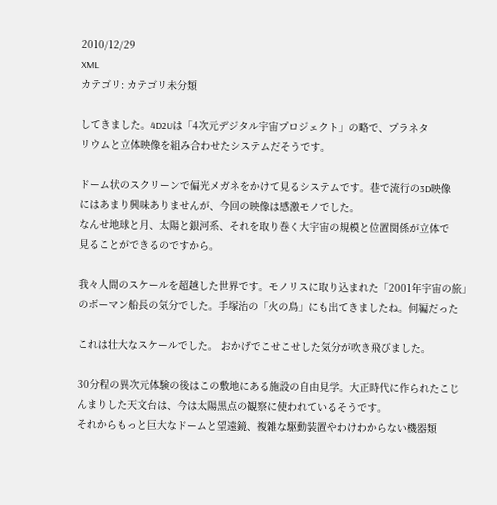2010/12/29
XML
カテゴリ: カテゴリ未分類

してきました。4D2Uは「4次元デジタル宇宙プロジェクト」の略で、プラネタ
リウムと立体映像を組み合わせたシステムだそうです。

ドーム状のスクリーンで偏光メガネをかけて見るシステムです。巷で流行の3D映像
にはあまり興味ありませんが、今回の映像は感激モノでした。
なんせ地球と月、太陽と銀河系、それを取り巻く大宇宙の規模と位置関係が立体で
見ることができるのですから。

我々人間のスケールを超越した世界です。モノリスに取り込まれた「2001年宇宙の旅」
のボーマン船長の気分でした。手塚治の「火の鳥」にも出てきましたね。何編だった

これは壮大なスケールでした。 おかげでこせこせした気分が吹き飛びました。

30分程の異次元体験の後はこの敷地にある施設の自由見学。大正時代に作られたこじ
んまりした天文台は、今は太陽黒点の観察に使われているそうです。
それからもっと巨大なドームと望遠鏡、複雑な駆動装置やわけわからない機器類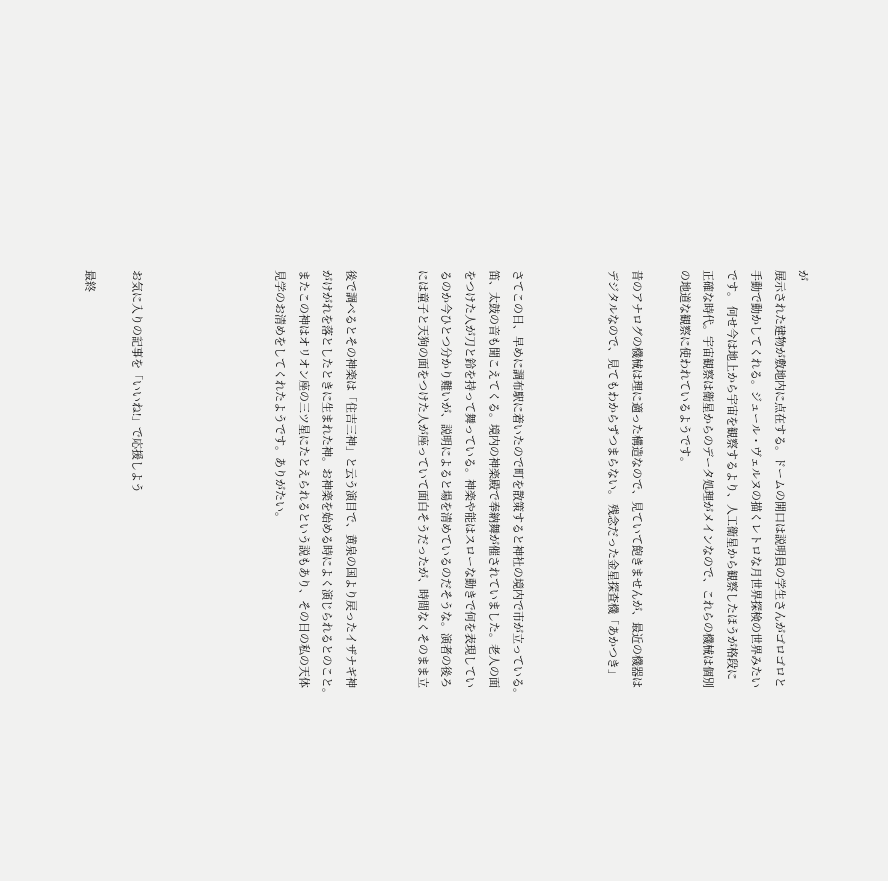が
展示された建物が敷地内に点在する。ドームの開口は説明員の学生さんがゴロゴロと
手動で動かしてくれる。ジュール・ヴェルヌの描くレトロな月世界探検の世界みたい
です。 何せ今は地上から宇宙を観察するより、人工衛星から観察したほうが格段に
正確な時代。宇宙観察は衛星からのデータ処理がメインなので、これらの機械は個別
の地道な観察に使われているようです。

昔のアナログの機械は理に適った構造なので、見ていて飽きませんが、最近の機器は
デジタルなので、見てもわからずつまらない。 残念だった金星探査機「あかつき」



さてこの日、早めに調布駅に着いたので町を散策すると神社の境内で市が立っている。
笛、太鼓の音も聞こえてくる。境内の神楽殿で奉納舞が催されていました。老人の面
をつけた人が刀と鈴を持って舞っている。神楽や能はスローな動きで何を表現してい
るのか今ひとつ分かり難いが、説明によると場を清めているのだそうな。演者の後ろ
には童子と天狗の面をつけた人が座っていて面白そうだったが、時間なくそのまま立


後で調べるとその神楽は「住吉三神」と云う演目で、黄泉の国より戻ったイザナギ神
がけがれを落としたときに生まれた神。お神楽を始める時によく演じられるとのこと。
またこの神はオリオン座の三ツ星にたとえられるという説もあり、その日の私の天体
見学のお清めをしてくれたようです。ありがたい。





お気に入りの記事を「いいね!」で応援しよう

最終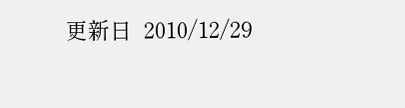更新日  2010/12/29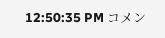12:50:35 PM コメン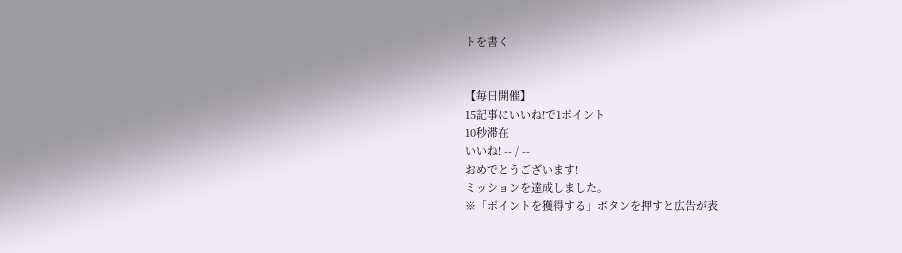トを書く


【毎日開催】
15記事にいいね!で1ポイント
10秒滞在
いいね! -- / --
おめでとうございます!
ミッションを達成しました。
※「ポイントを獲得する」ボタンを押すと広告が表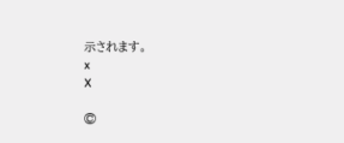示されます。
x
X

©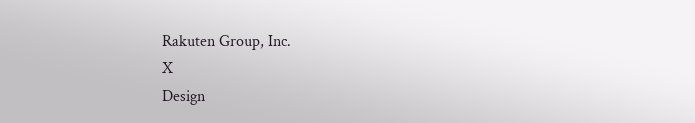Rakuten Group, Inc.
X
Design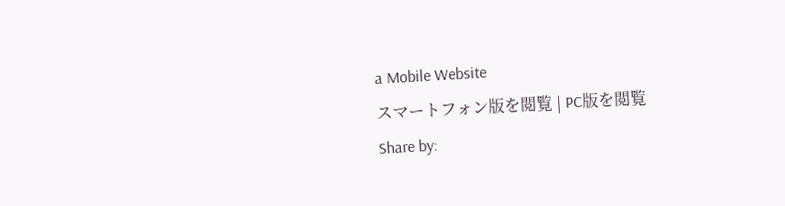a Mobile Website
スマートフォン版を閲覧 | PC版を閲覧
Share by: